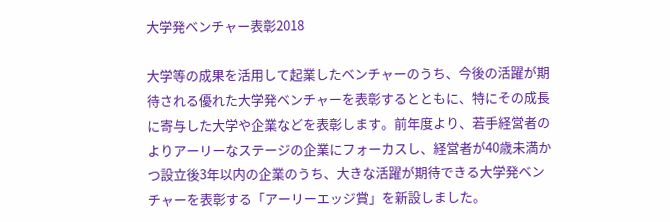大学発ベンチャー表彰2018

大学等の成果を活用して起業したベンチャーのうち、今後の活躍が期待される優れた大学発ベンチャーを表彰するとともに、特にその成長に寄与した大学や企業などを表彰します。前年度より、若手経営者のよりアーリーなステージの企業にフォーカスし、経営者が40歳未満かつ設立後3年以内の企業のうち、大きな活躍が期待できる大学発ベンチャーを表彰する「アーリーエッジ賞」を新設しました。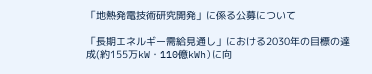「地熱発電技術研究開発」に係る公募について

「長期エネルギー需給見通し」における2030年の目標の達成(約155万kW・110億kWh)に向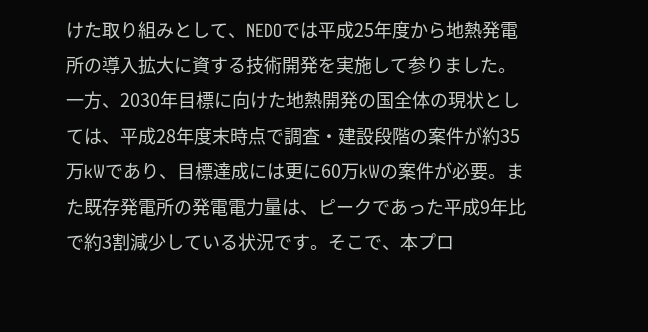けた取り組みとして、NEDOでは平成25年度から地熱発電所の導入拡大に資する技術開発を実施して参りました。一方、2030年目標に向けた地熱開発の国全体の現状としては、平成28年度末時点で調査・建設段階の案件が約35万kWであり、目標達成には更に60万kWの案件が必要。また既存発電所の発電電力量は、ピークであった平成9年比で約3割減少している状況です。そこで、本プロ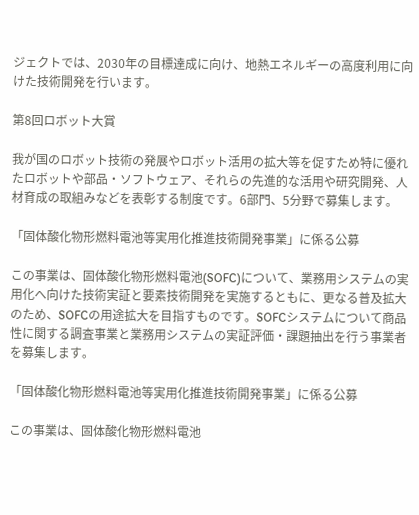ジェクトでは、2030年の目標達成に向け、地熱エネルギーの高度利用に向けた技術開発を行います。

第8回ロボット大賞

我が国のロボット技術の発展やロボット活用の拡大等を促すため特に優れたロボットや部品・ソフトウェア、それらの先進的な活用や研究開発、人材育成の取組みなどを表彰する制度です。6部門、5分野で募集します。

「固体酸化物形燃料電池等実用化推進技術開発事業」に係る公募

この事業は、固体酸化物形燃料電池(SOFC)について、業務用システムの実用化へ向けた技術実証と要素技術開発を実施するともに、更なる普及拡大のため、SOFCの用途拡大を目指すものです。SOFCシステムについて商品性に関する調査事業と業務用システムの実証評価・課題抽出を行う事業者を募集します。

「固体酸化物形燃料電池等実用化推進技術開発事業」に係る公募

この事業は、固体酸化物形燃料電池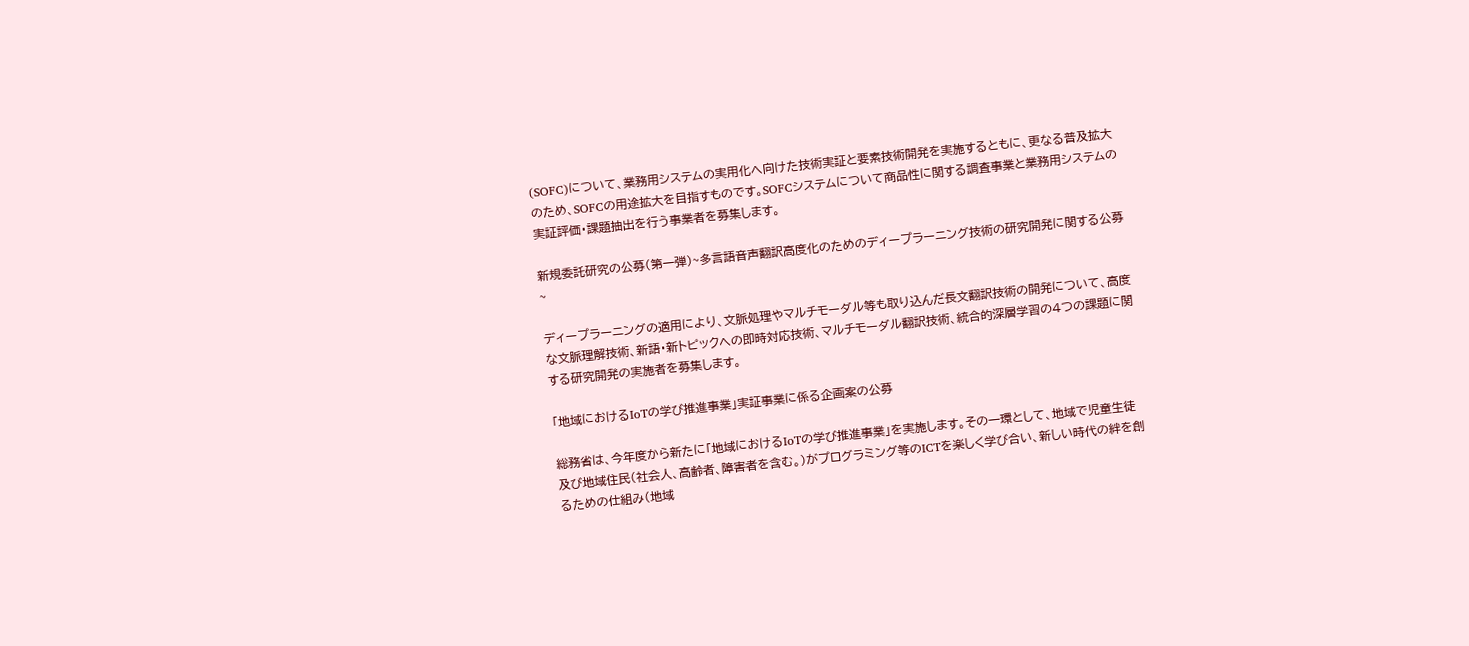(SOFC)について、業務用システムの実用化へ向けた技術実証と要素技術開発を実施するともに、更なる普及拡大のため、SOFCの用途拡大を目指すものです。SOFCシステムについて商品性に関する調査事業と業務用システムの実証評価・課題抽出を行う事業者を募集します。

新規委託研究の公募(第一弾)~多言語音声翻訳高度化のためのディープラーニング技術の研究開発に関する公募~

ディープラーニングの適用により、文脈処理やマルチモーダル等も取り込んだ長文翻訳技術の開発について、高度な文脈理解技術、新語・新トピックへの即時対応技術、マルチモーダル翻訳技術、統合的深層学習の4つの課題に関する研究開発の実施者を募集します。

「地域におけるIoTの学び推進事業」実証事業に係る企画案の公募

総務省は、今年度から新たに「地域におけるIoTの学び推進事業」を実施します。その一環として、地域で児童生徒及び地域住民(社会人、高齢者、障害者を含む。)がプログラミング等のICTを楽しく学び合い、新しい時代の絆を創るための仕組み(地域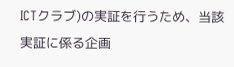ICTクラブ)の実証を行うため、当該実証に係る企画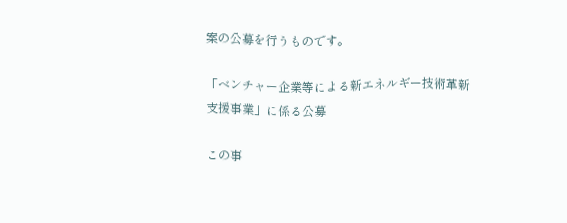案の公募を行うものです。

「ベンチャー企業等による新エネルギー技術革新支援事業」に係る公募

この事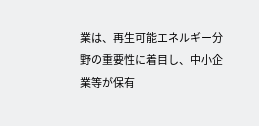業は、再生可能エネルギー分野の重要性に着目し、中小企業等が保有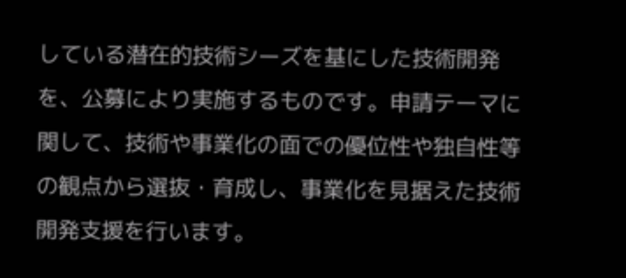している潜在的技術シーズを基にした技術開発を、公募により実施するものです。申請テーマに関して、技術や事業化の面での優位性や独自性等の観点から選抜・育成し、事業化を見据えた技術開発支援を行います。